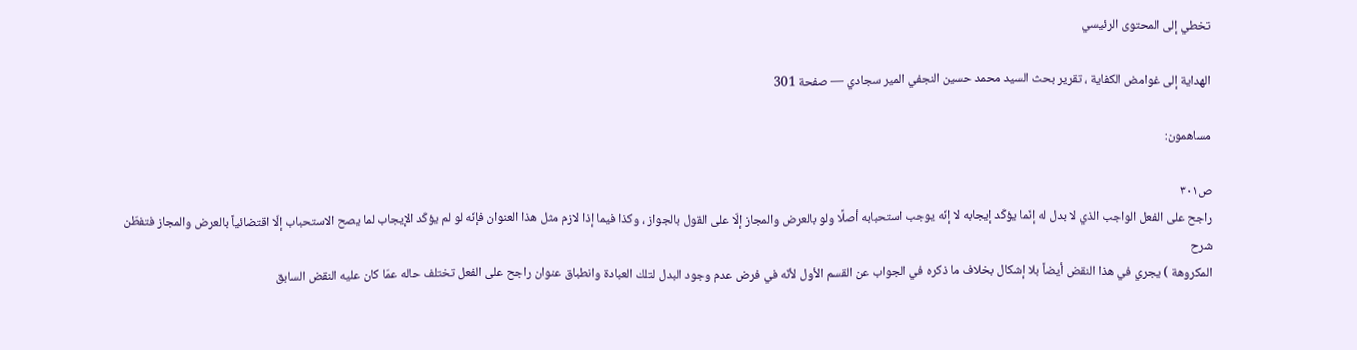تخطي إلى المحتوى الرئيسي

الهداية إلى غوامض الكفاية ، تقرير بحث السيد محمد حسين النجفي المير سجادي — صفحة 301

مساهمون:

ص٣٠١
راجح على الفعل الواجب الذي لا بدل له إنّما يؤكّد إيجابه لا إنّه يوجب استحبابه أصلًا ولو بالعرض والمجاز إلّا على القول بالجواز ، وكذا فيما إذا لازم مثل هذا العنوان فإنّه لو لم يؤكّد الإيجاب لما يصح الاستحباب إلّا اقتضائياً بالعرض والمجاز فتفطّن
شرح
المكروهة ) يجري في هذا النقض أيضاً بلا إشكال بخلاف ما ذكره في الجواب عن القسم الأول لأنّه في فرض عدم وجود البدل لتلك العبادة وانطباق عنوان راجح على الفعل تختلف حاله عمّا كان عليه النقض السابق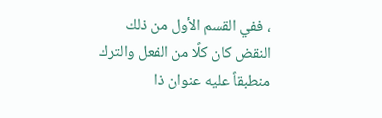، ففي القسم الأول من ذلك النقض كان كلًا من الفعل والترك منطبقاً عليه عنوان ذا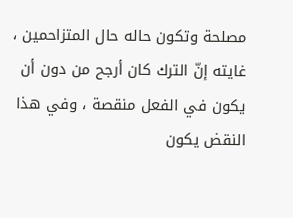مصلحة وتكون حاله حال المتزاحمين ، غايته إنّ الترك كان أرجح من دون أن يكون في الفعل منقصة ، وفي هذا النقض يكون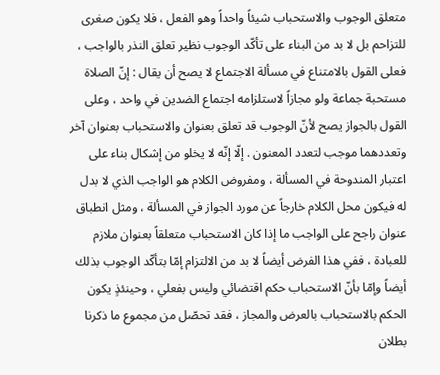متعلق الوجوب والاستحباب شيئاً واحداً وهو الفعل ، فلا يكون صغرى للتزاحم بل لا بد من البناء على تأكّد الوجوب نظير تعلق النذر بالواجب ، فعلى القول بالامتناع في مسألة الاجتماع لا يصح أن يقال : إنّ الصلاة مستحبة جماعة ولو مجازاً لاستلزامه اجتماع الضدين في واحد ، وعلى القول بالجواز يصح لأنّ الوجوب قد تعلق بعنوان والاستحباب بعنوان آخر وتعددهما موجب لتعدد المعنون . إلّا إنّه لا يخلو من إشكال بناء على اعتبار المندوحة في المسألة ، ومفروض الكلام هو الواجب الذي لا بدل له فيكون محل الكلام خارجاً عن مورد الجواز في المسألة ، ومثل انطباق عنوان راجح على الواجب ما إذا كان الاستحباب متعلقاً بعنوان ملازم للعبادة ، ففي هذا الفرض أيضاً لا بد من الالتزام إمّا بتأكّد الوجوب بذلك أيضاً وإمّا بأنّ الاستحباب حكم اقتضائي وليس بفعلي ، وحينئذٍ يكون الحكم بالاستحباب بالعرض والمجاز ، فقد تحصّل من مجموع ما ذكرنا بطلان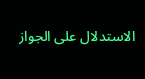الاستدلال على الجواز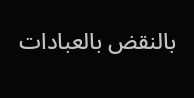بالنقض بالعبادات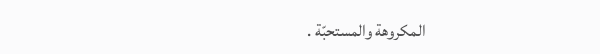المكروهة والمستحبّة .